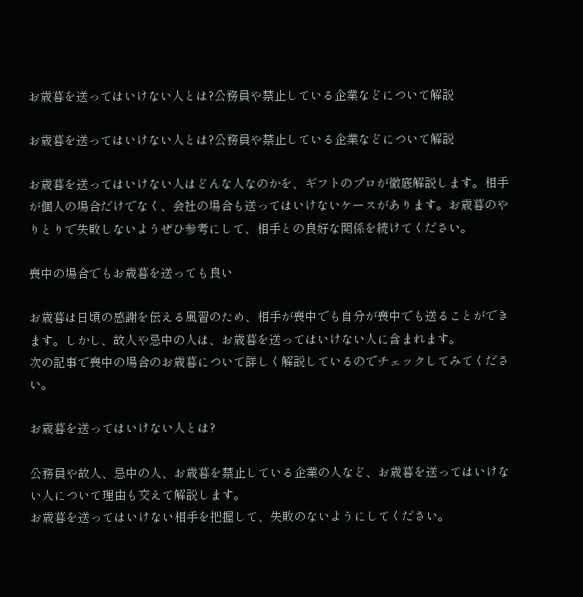お歳暮を送ってはいけない人とは?公務員や禁止している企業などについて解説

お歳暮を送ってはいけない人とは?公務員や禁止している企業などについて解説

お歳暮を送ってはいけない人はどんな人なのかを、ギフトのプロが徹底解説します。相手が個人の場合だけでなく、会社の場合も送ってはいけないケースがあります。お歳暮のやりとりで失敗しないようぜひ参考にして、相手との良好な関係を続けてください。

喪中の場合でもお歳暮を送っても良い

お歳暮は日頃の感謝を伝える風習のため、相手が喪中でも自分が喪中でも送ることができます。しかし、故人や忌中の人は、お歳暮を送ってはいけない人に含まれます。
次の記事で喪中の場合のお歳暮について詳しく解説しているのでチェックしてみてください。

お歳暮を送ってはいけない人とは?

公務員や故人、忌中の人、お歳暮を禁止している企業の人など、お歳暮を送ってはいけない人について理由も交えて解説します。
お歳暮を送ってはいけない相手を把握して、失敗のないようにしてください。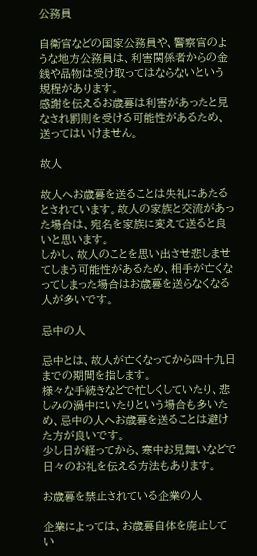公務員

自衛官などの国家公務員や、警察官のような地方公務員は、利害関係者からの金銭や品物は受け取ってはならないという規程があります。
感謝を伝えるお歳暮は利害があったと見なされ罰則を受ける可能性があるため、送ってはいけません。

故人

故人へお歳暮を送ることは失礼にあたるとされています。故人の家族と交流があった場合は、宛名を家族に変えて送ると良いと思います。
しかし、故人のことを思い出させ悲しませてしまう可能性があるため、相手が亡くなってしまった場合はお歳暮を送らなくなる人が多いです。

忌中の人

忌中とは、故人が亡くなってから四十九日までの期間を指します。
様々な手続きなどで忙しくしていたり、悲しみの渦中にいたりという場合も多いため、忌中の人へお歳暮を送ることは避けた方が良いです。
少し日が経ってから、寒中お見舞いなどで日々のお礼を伝える方法もあります。

お歳暮を禁止されている企業の人

企業によっては、お歳暮自体を廃止してい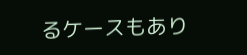るケースもあり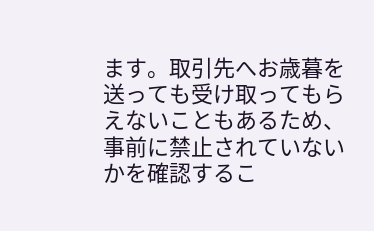ます。取引先へお歳暮を送っても受け取ってもらえないこともあるため、事前に禁止されていないかを確認するこ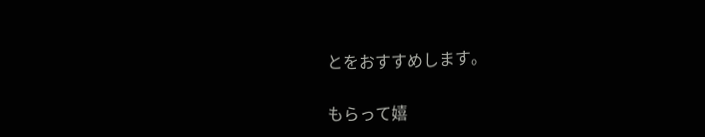とをおすすめします。

もらって嬉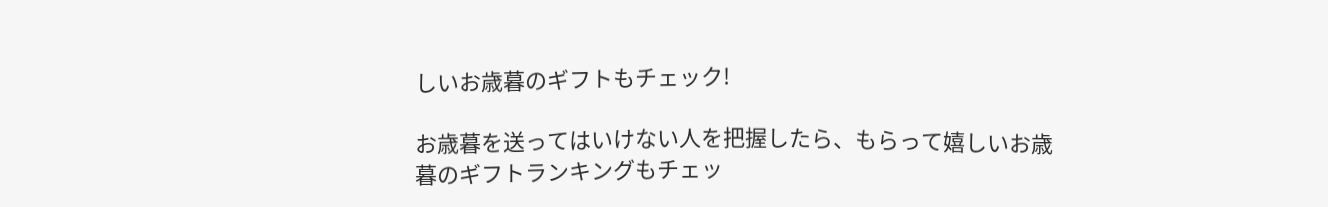しいお歳暮のギフトもチェック!

お歳暮を送ってはいけない人を把握したら、もらって嬉しいお歳暮のギフトランキングもチェッ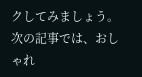クしてみましょう。
次の記事では、おしゃれ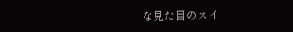な見た目のスイ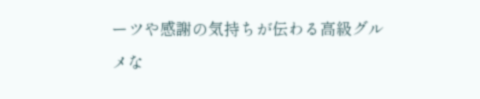ーツや感謝の気持ちが伝わる高級グルメな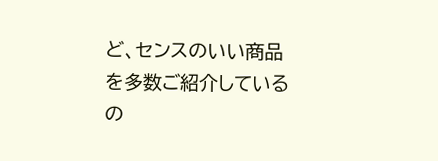ど、センスのいい商品を多数ご紹介しているの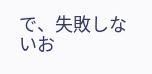で、失敗しないお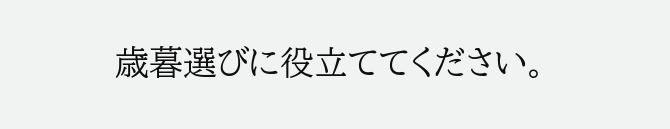歳暮選びに役立ててください。